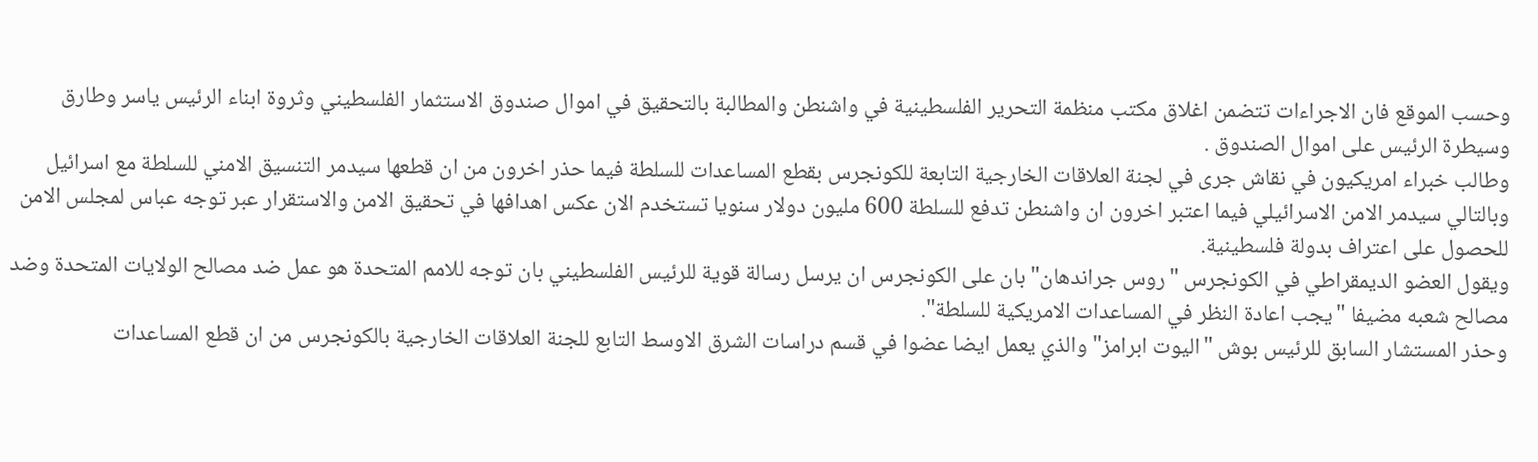وحسب الموقع فان الاجراءات تتضمن اغلاق مكتب منظمة التحرير الفلسطينية في واشنطن والمطالبة بالتحقيق في اموال صندوق الاستثمار الفلسطيني وثروة ابناء الرئيس ياسر وطارق وسيطرة الرئيس على اموال الصندوق .
وطالب خبراء امريكيون في نقاش جرى في لجنة العلاقات الخارجية التابعة للكونجرس بقطع المساعدات للسلطة فيما حذر اخرون من ان قطعها سيدمر التنسيق الامني للسلطة مع اسرائيل وبالتالي سيدمر الامن الاسرائيلي فيما اعتبر اخرون ان واشنطن تدفع للسلطة 600 مليون دولار سنويا تستخدم الان عكس اهدافها في تحقيق الامن والاستقرار عبر توجه عباس لمجلس الامن للحصول على اعتراف بدولة فلسطينية.
ويقول العضو الديمقراطي في الكونجرس "روس جراندهان" بان على الكونجرس ان يرسل رسالة قوية للرئيس الفلسطيني بان توجه للامم المتحدة هو عمل ضد مصالح الولايات المتحدة وضد مصالح شعبه مضيفا "يجب اعادة النظر في المساعدات الامريكية للسلطة".
وحذر المستشار السابق للرئيس بوش "اليوت ابرامز" والذي يعمل ايضا عضوا في قسم دراسات الشرق الاوسط التابع للجنة العلاقات الخارجية بالكونجرس من ان قطع المساعدات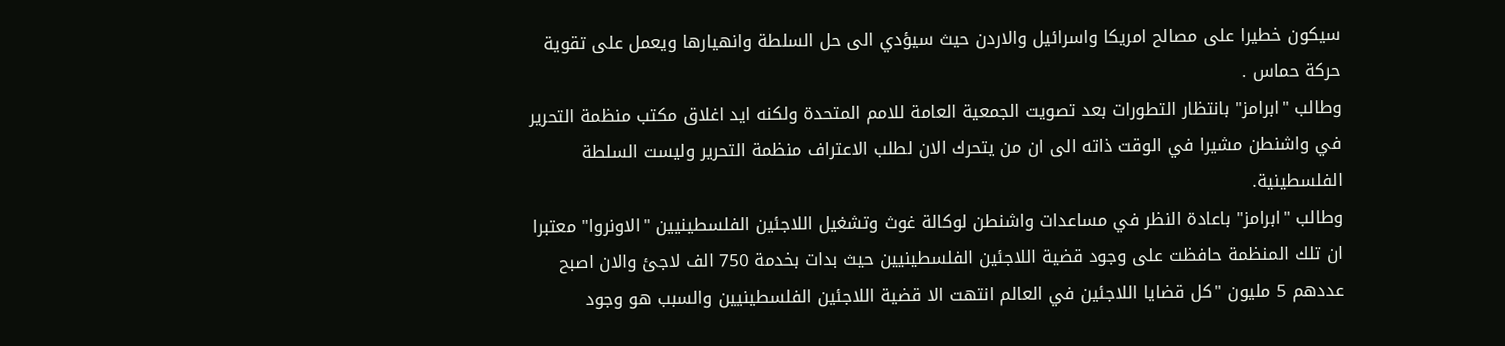سيكون خطيرا على مصالح امريكا واسرائيل والاردن حيث سيؤدي الى حل السلطة وانهيارها ويعمل على تقوية حركة حماس .
وطالب "ابرامز" بانتظار التطورات بعد تصويت الجمعية العامة للامم المتحدة ولكنه ايد اغلاق مكتب منظمة التحرير في واشنطن مشيرا في الوقت ذاته الى ان من يتحرك الان لطلب الاعتراف منظمة التحرير وليست السلطة الفلسطينية.
وطالب "ابرامز" باعادة النظر في مساعدات واشنطن لوكالة غوث وتشغيل اللاجئين الفلسطينيين "الاونروا" معتبرا ان تلك المنظمة حافظت على وجود قضية اللاجئين الفلسطينيين حيث بدات بخدمة 750 الف لاجئ والان اصبح عددهم 5 مليون "كل قضايا اللاجئين في العالم انتهت الا قضية اللاجئين الفلسطينيين والسبب هو وجود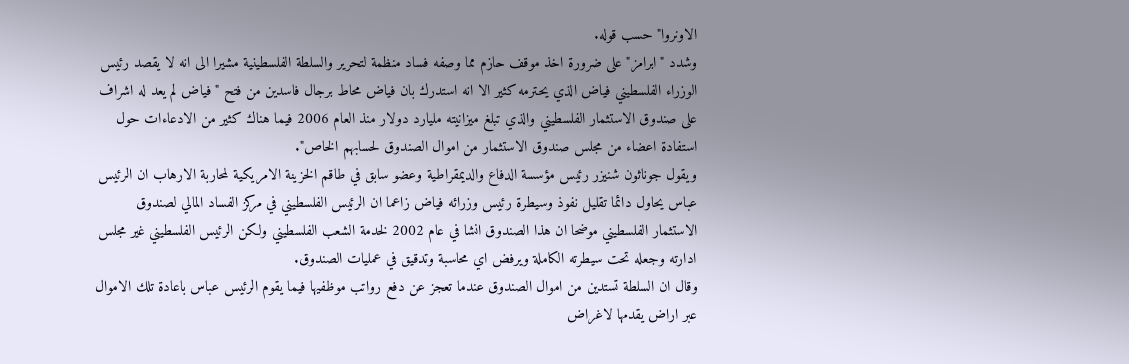الاونروا" حسب قوله.
وشدد "ابرامز" على ضرورة اخذ موقف حازم مما وصفه فساد منظمة لتحرير والسلطة الفلسطينية مشيرا الى انه لا يقصد رئيس الوزراء الفلسطيني فياض الذي يحترمه كثير الا انه استدرك بان فياض محاط برجال فاسدين من فتح " فياض لم يعد له اشراف على صندوق الاستثمار الفلسطيني والذي تبلغ ميزانيته مليارد دولار منذ العام 2006 فيما هناك كثير من الادعاءات حول استفادة اعضاء من مجلس صندوق الاستثمار من اموال الصندوق لحسابهم الخاص".
ويقول جوناثون شنيزر رئيس مؤسسة الدفاع والديمقراطية وعضو سابق في طاقم الخزينة الامريكية لمحاربة الارهاب ان الرئيس عباس يحاول دائما تقليل نفوذ وسيطرة رئيس وزرائه فياض زاعما ان الرئيس الفلسطيني في مركز الفساد المالي لصندوق الاستثمار الفلسطيني موضحا ان هذا الصندوق انشا في عام 2002 لخدمة الشعب الفلسطيني ولكن الرئيس الفلسطيني غير مجلس ادارته وجعله تحت سيطرته الكاملة ويرفض اي محاسبة وتدقيق في عمليات الصندوق.
وقال ان السلطة تستدين من اموال الصندوق عندما تعجز عن دفع رواتب موظفيها فيما يقوم الرئيس عباس باعادة تلك الاموال عبر اراض يقدمها لاغراض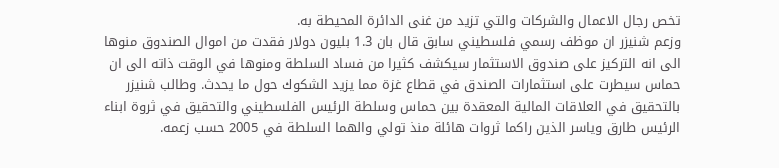تخص رجال الاعمال والشركات والتي تزيد من غنى الدائرة المحيطة به.
وزعم شنيزر ان موظف رسمي فلسطيني سابق قال بان 1.3 بليون دولار فقدت من اموال الصندوق منوها الى انه التركيز على صندوق الاستثمار سيكشف كثيرا من فساد السلطة ومنوها في الوقت ذاته الى ان حماس سيطرت على استثمارات الصندق في قطاع غزة مما يزيد الشكوك حول ما يحدث. وطالب شنيزر بالتحقيق في العلاقات المالية المعقدة بين حماس وسلطة الرئيس الفلسطيني والتحقيق في ثروة ابناء الرئيس طارق وياسر الذين راكما ثروات هائلة منذ تولي والهما السلطة في 2005 حسب زعمه.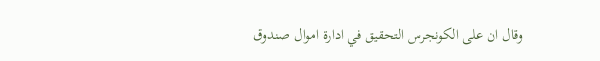وقال ان على الكونجرس التحقيق في ادارة اموال صندوق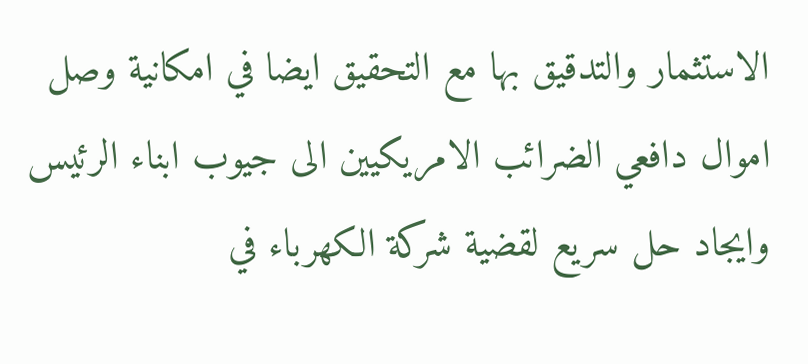الاستثمار والتدقيق بها مع التحقيق ايضا في امكانية وصل اموال دافعي الضرائب الامريكيين الى جيوب ابناء الرئيس وايجاد حل سريع لقضية شركة الكهرباء في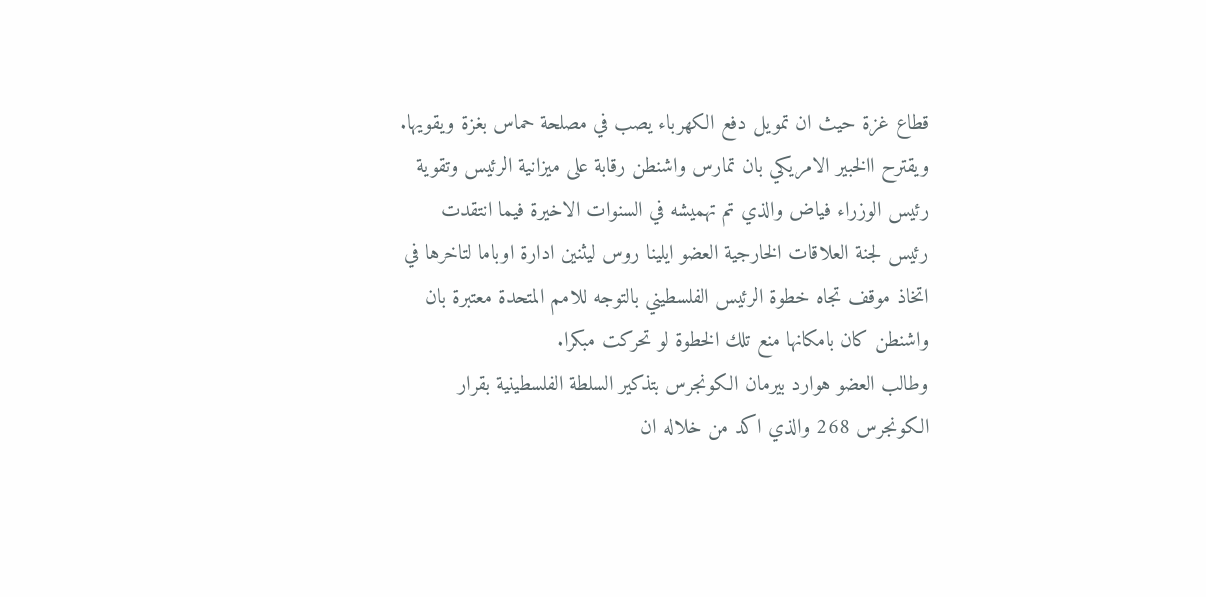قطاع غزة حيث ان تمويل دفع الكهرباء يصب في مصلحة حماس بغزة ويقويها.
ويقترح االخبير الامريكي بان تمارس واشنطن رقابة على ميزانية الرئيس وتقوية رئيس الوزراء فياض والذي تم تهميشه في السنوات الاخيرة فيما انتقدت رئيس لجنة العلاقات الخارجية العضو ايلينا روس ليثنين ادارة اوباما لتاخرها في اتخاذ موقف تجاه خطوة الرئيس الفلسطيني بالتوجه للامم المتحدة معتبرة بان واشنطن كان بامكانها منع تلك الخطوة لو تحركت مبكرا.
وطالب العضو هوارد بيرمان الكونجرس بتذكير السلطة الفلسطينية بقرار الكونجرس 268 والذي اكد من خلاله ان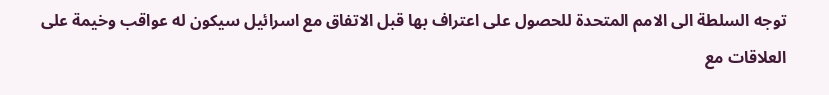توجه السلطة الى الامم المتحدة للحصول على اعتراف بها قبل الاتفاق مع اسرائيل سيكون له عواقب وخيمة على العلاقات مع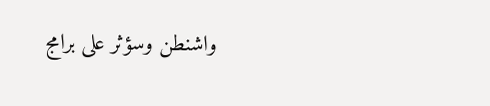واشنطن وسؤثر على برامج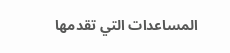المساعدات التي تقدمها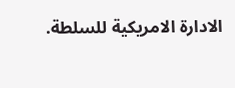الادارة الامريكية للسلطة.